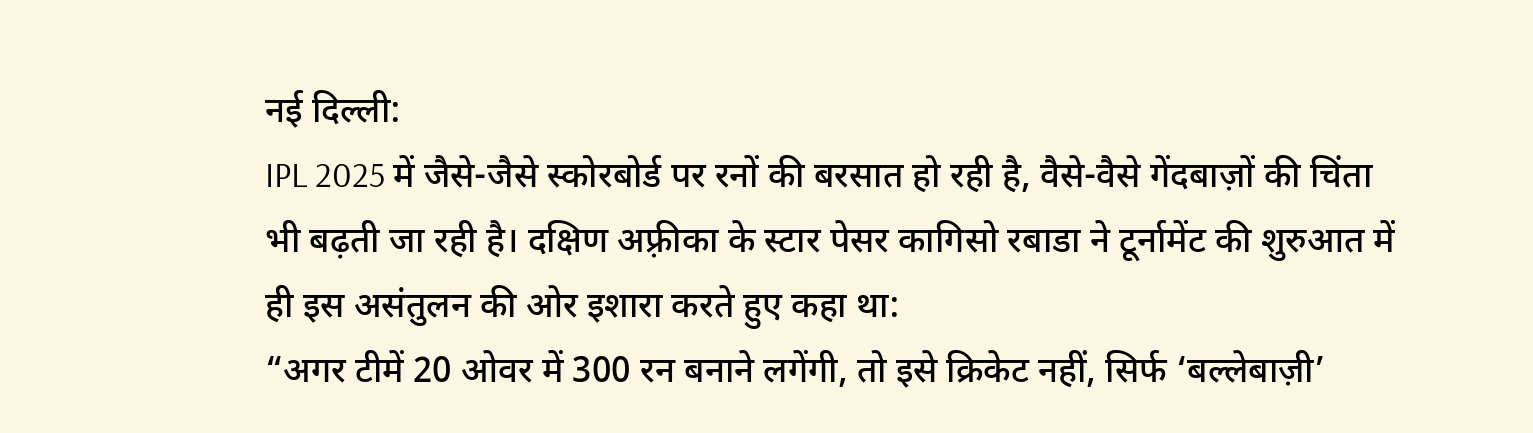नई दिल्ली:
IPL 2025 में जैसे-जैसे स्कोरबोर्ड पर रनों की बरसात हो रही है, वैसे-वैसे गेंदबाज़ों की चिंता भी बढ़ती जा रही है। दक्षिण अफ़्रीका के स्टार पेसर कागिसो रबाडा ने टूर्नामेंट की शुरुआत में ही इस असंतुलन की ओर इशारा करते हुए कहा था:
“अगर टीमें 20 ओवर में 300 रन बनाने लगेंगी, तो इसे क्रिकेट नहीं, सिर्फ ‘बल्लेबाज़ी’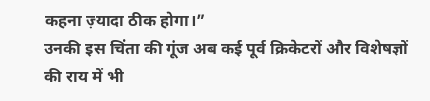कहना ज़्यादा ठीक होगा।”
उनकी इस चिंता की गूंज अब कई पूर्व क्रिकेटरों और विशेषज्ञों की राय में भी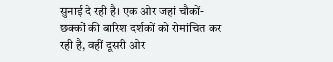सुनाई दे रही है। एक ओर जहां चौकों-छक्कों की बारिश दर्शकों को रोमांचित कर रही है, वहीं दूसरी ओर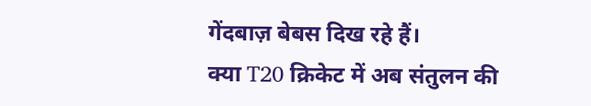गेंदबाज़ बेबस दिख रहे हैं।
क्या T20 क्रिकेट में अब संतुलन की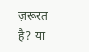ज़रूरत है? या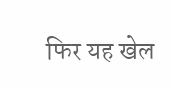फिर यह खेल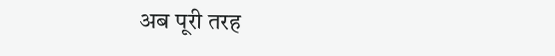अब पूरी तरह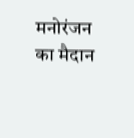मनोरंजन का मैदान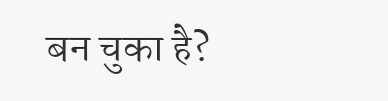बन चुका है?